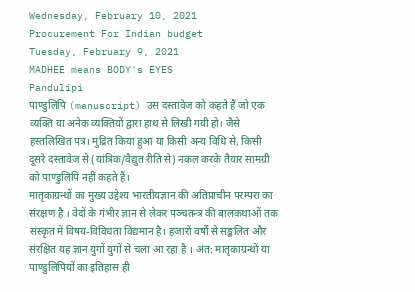Wednesday, February 10, 2021
Procurement For Indian budget
Tuesday, February 9, 2021
MADHEE means BODY's EYES
Pandulipi
पाण्डुलिपि (manuscript) उस दस्तावेज को कहते हैं जो एक व्यक्ति या अनेक व्यक्तियों द्वारा हाथ से लिखी गयी हो। जैसे हस्तलिखित पत्र। मुद्रित किया हुआ या किसी अन्य विधि से, किसी दूसरे दस्तावेज से (यांत्रिक/वैद्युत रीति से) नकल करके तैयार सामग्री को पाण्डुलिपि नहीं कहते हैं।
मातृकाग्रन्थों का मुख्य उद्देश्य भारतीयज्ञान की अतिप्राचीन परम्परा का संरक्षण है । वेदों के गंभीर ज्ञान से लेकर पञ्चतन्त्र की बालकथाओं तक संस्कृत में विषय-विविधता विद्यमान है। हजारों वर्षों से सङ्कलित और संरक्षित यह ज्ञान युगों युगों से चला आ रहा है । अंत: मातृकाग्रन्थों या पाण्डुलिपियों का इतिहास ही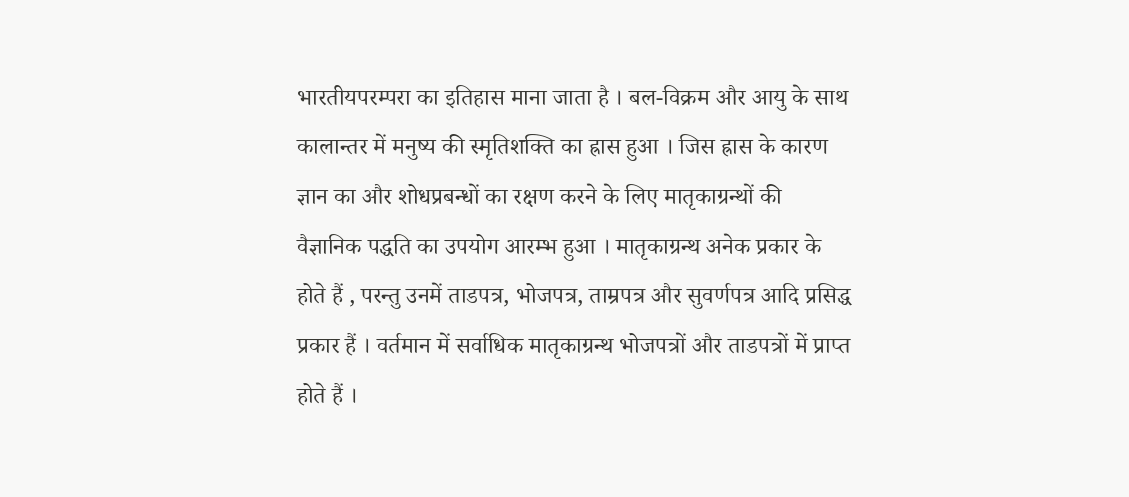भारतीयपरम्परा का इतिहास माना जाता है । बल-विक्रम और आयु के साथ कालान्तर में मनुष्य की स्मृतिशक्ति का ह्रास हुआ । जिस ह्रास के कारण ज्ञान का और शोधप्रबन्धों का रक्षण करने के लिए मातृकाग्रन्थों की वैज्ञानिक पद्धति का उपयोग आरम्भ हुआ । मातृकाग्रन्थ अनेक प्रकार के होते हैं , परन्तु उनमें ताडपत्र, भोजपत्र, ताम्रपत्र और सुवर्णपत्र आदि प्रसिद्ध प्रकार हैं । वर्तमान में सर्वाधिक मातृकाग्रन्थ भोजपत्रों और ताडपत्रों में प्राप्त होते हैं ।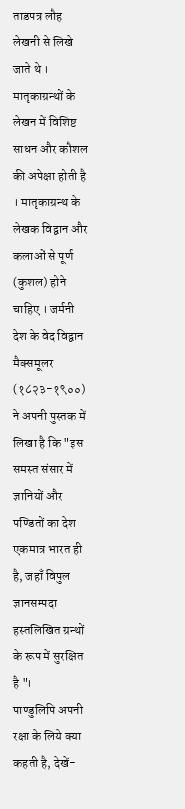ताडपत्र लौह लेखनी से लिखे जाते थे । मातृकाग्रन्थों के लेखन में विशिष्ट साधन और कौशल की अपेक्षा होती है । मातृकाग्रन्थ के लेखक विद्वान और कलाओं से पूर्ण (कुशल) होने चाहिए । जर्मनी देश के वेद विद्वान मैक्समूलर (१८२३-१९००) ने अपनी पुस्तक में लिखा है कि "इस समस्त संसार में ज्ञानियों और पण्डितों का देश एकमात्र भारत ही है, जहाँ विपुल ज्ञानसम्पदा हस्तलिखित ग्रन्थों के रूप में सुरक्षित है "।
पाण्डुलिपि अपनी रक्षा के लिये क्या कहती है, देखें-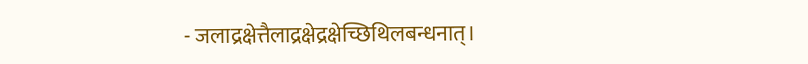- जलाद्रक्षेत्तैलाद्रक्षेद्रक्षेच्छिथिलबन्धनात्।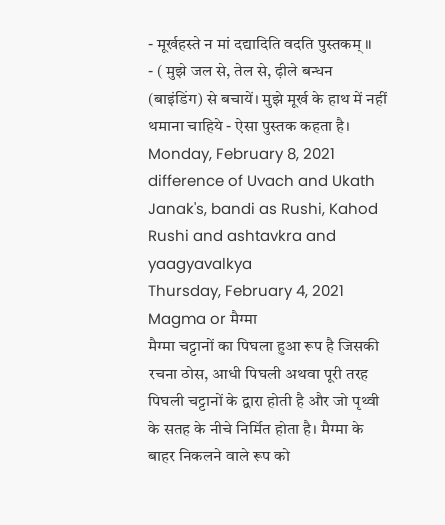- मूर्खहस्ते न मां दद्यादिति वदति पुस्तकम् ॥
- ( मुझे जल से, तेल से, ढ़ीले बन्धन (बाइंडिंग) से बचायें। मुझे मूर्ख के हाथ में नहीं थमाना चाहिये - ऐसा पुस्तक कहता है।
Monday, February 8, 2021
difference of Uvach and Ukath
Janak's, bandi as Rushi, Kahod Rushi and ashtavkra and yaagyavalkya
Thursday, February 4, 2021
Magma or मैग्मा
मैग्मा चट्टानों का पिघला हुआ रूप है जिसकी रचना ठोस, आधी पिघली अथवा पूरी तरह पिघली चट्टानों के द्वारा होती है और जो पृथ्वी के सतह के नीचे निर्मित होता है। मैग्मा के बाहर निकलने वाले रूप को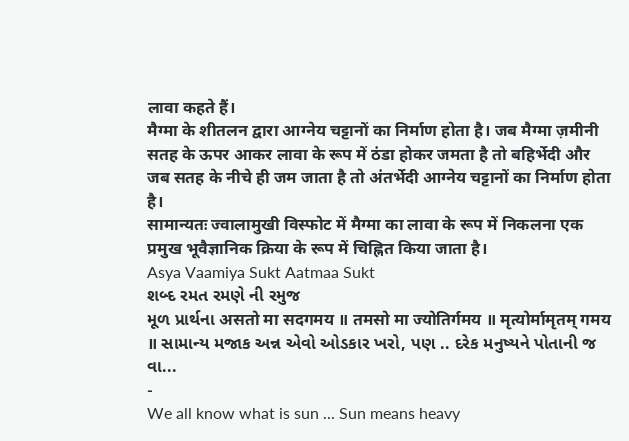लावा कहते हैं।
मैग्मा के शीतलन द्वारा आग्नेय चट्टानों का निर्माण होता है। जब मैग्मा ज़मीनी सतह के ऊपर आकर लावा के रूप में ठंडा होकर जमता है तो बहिर्भेदी और जब सतह के नीचे ही जम जाता है तो अंतर्भेदी आग्नेय चट्टानों का निर्माण होता है।
सामान्यतः ज्वालामुखी विस्फोट में मैग्मा का लावा के रूप में निकलना एक प्रमुख भूवैज्ञानिक क्रिया के रूप में चिह्नित किया जाता है।
Asya Vaamiya Sukt Aatmaa Sukt
શબ્દ રમત રમણે ની રમુજ
મૂળ પ્રાર્થના असतो मा सदगमय ॥ तमसो मा ज्योतिर्गमय ॥ मृत्योर्मामृतम् गमय ॥ સામાન્ય મજાક અન્ન એવો ઓડકાર ખરો, પણ .. દરેક મનુષ્યને પોતાની જ વા...
-
We all know what is sun ... Sun means heavy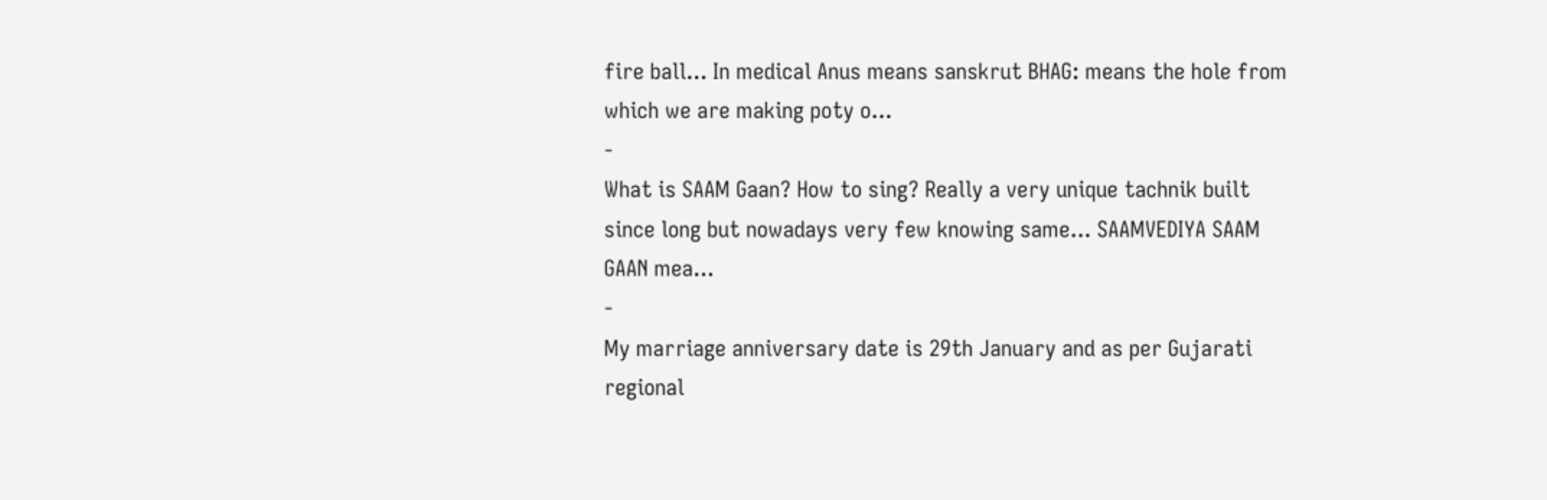fire ball... In medical Anus means sanskrut BHAG: means the hole from which we are making poty o...
-
What is SAAM Gaan? How to sing? Really a very unique tachnik built since long but nowadays very few knowing same... SAAMVEDIYA SAAM GAAN mea...
-
My marriage anniversary date is 29th January and as per Gujarati regional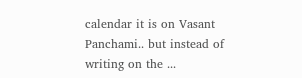calendar it is on Vasant Panchami.. but instead of writing on the ...